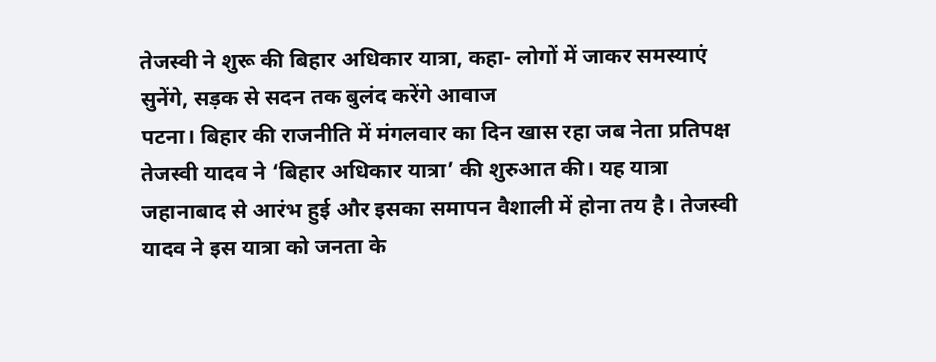तेजस्वी ने शुरू की बिहार अधिकार यात्रा, कहा- लोगों में जाकर समस्याएं सुनेंगे, सड़क से सदन तक बुलंद करेंगे आवाज
पटना। बिहार की राजनीति में मंगलवार का दिन खास रहा जब नेता प्रतिपक्ष तेजस्वी यादव ने ‘बिहार अधिकार यात्रा’ की शुरुआत की। यह यात्रा जहानाबाद से आरंभ हुई और इसका समापन वैशाली में होना तय है। तेजस्वी यादव ने इस यात्रा को जनता के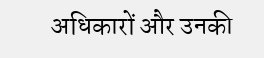अधिकारों और उनकी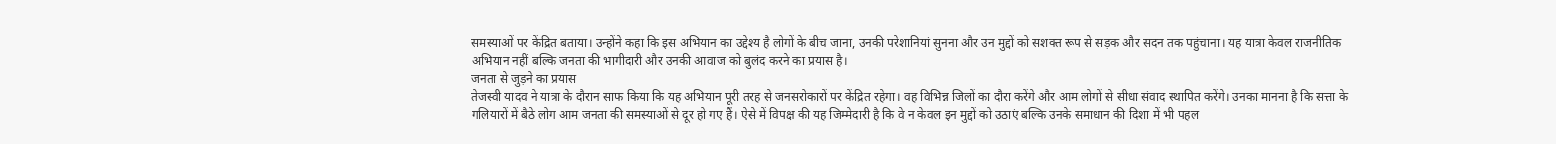समस्याओं पर केंद्रित बताया। उन्होंने कहा कि इस अभियान का उद्देश्य है लोगों के बीच जाना, उनकी परेशानियां सुनना और उन मुद्दों को सशक्त रूप से सड़क और सदन तक पहुंचाना। यह यात्रा केवल राजनीतिक अभियान नहीं बल्कि जनता की भागीदारी और उनकी आवाज को बुलंद करने का प्रयास है।
जनता से जुड़ने का प्रयास
तेजस्वी यादव ने यात्रा के दौरान साफ किया कि यह अभियान पूरी तरह से जनसरोकारों पर केंद्रित रहेगा। वह विभिन्न जिलों का दौरा करेंगे और आम लोगों से सीधा संवाद स्थापित करेंगे। उनका मानना है कि सत्ता के गलियारों में बैठे लोग आम जनता की समस्याओं से दूर हो गए हैं। ऐसे में विपक्ष की यह जिम्मेदारी है कि वे न केवल इन मुद्दों को उठाएं बल्कि उनके समाधान की दिशा में भी पहल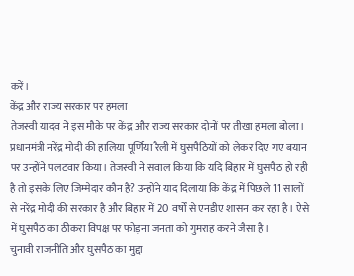करें।
केंद्र और राज्य सरकार पर हमला
तेजस्वी यादव ने इस मौके पर केंद्र और राज्य सरकार दोनों पर तीखा हमला बोला। प्रधानमंत्री नरेंद्र मोदी की हालिया पूर्णिया रैली में घुसपैठियों को लेकर दिए गए बयान पर उन्होंने पलटवार किया। तेजस्वी ने सवाल किया कि यदि बिहार में घुसपैठ हो रही है तो इसके लिए जिम्मेदार कौन है? उन्होंने याद दिलाया कि केंद्र में पिछले 11 सालों से नरेंद्र मोदी की सरकार है और बिहार में 20 वर्षों से एनडीए शासन कर रहा है। ऐसे में घुसपैठ का ठीकरा विपक्ष पर फोड़ना जनता को गुमराह करने जैसा है।
चुनावी राजनीति और घुसपैठ का मुद्दा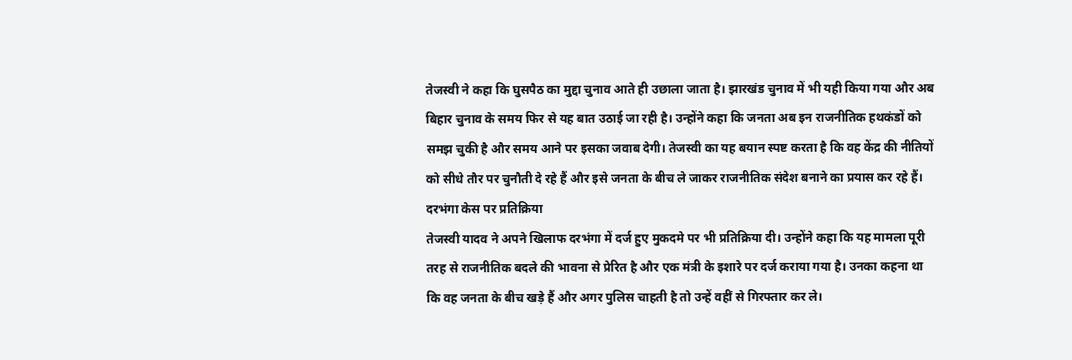तेजस्वी ने कहा कि घुसपैठ का मुद्दा चुनाव आते ही उछाला जाता है। झारखंड चुनाव में भी यही किया गया और अब बिहार चुनाव के समय फिर से यह बात उठाई जा रही है। उन्होंने कहा कि जनता अब इन राजनीतिक हथकंडों को समझ चुकी है और समय आने पर इसका जवाब देगी। तेजस्वी का यह बयान स्पष्ट करता है कि वह केंद्र की नीतियों को सीधे तौर पर चुनौती दे रहे हैं और इसे जनता के बीच ले जाकर राजनीतिक संदेश बनाने का प्रयास कर रहे हैं।
दरभंगा केस पर प्रतिक्रिया
तेजस्वी यादव ने अपने खिलाफ दरभंगा में दर्ज हुए मुकदमे पर भी प्रतिक्रिया दी। उन्होंने कहा कि यह मामला पूरी तरह से राजनीतिक बदले की भावना से प्रेरित है और एक मंत्री के इशारे पर दर्ज कराया गया है। उनका कहना था कि वह जनता के बीच खड़े हैं और अगर पुलिस चाहती है तो उन्हें वहीं से गिरफ्तार कर ले।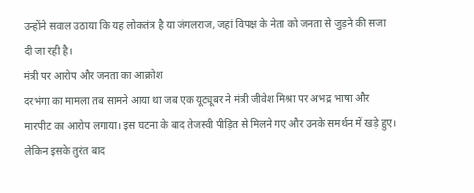उन्होंने सवाल उठाया कि यह लोकतंत्र है या जंगलराज, जहां विपक्ष के नेता को जनता से जुड़ने की सजा दी जा रही है।
मंत्री पर आरोप और जनता का आक्रोश
दरभंगा का मामला तब सामने आया था जब एक यूट्यूबर ने मंत्री जीवेश मिश्रा पर अभद्र भाषा और मारपीट का आरोप लगाया। इस घटना के बाद तेजस्वी पीड़ित से मिलने गए और उनके समर्थन में खड़े हुए। लेकिन इसके तुरंत बाद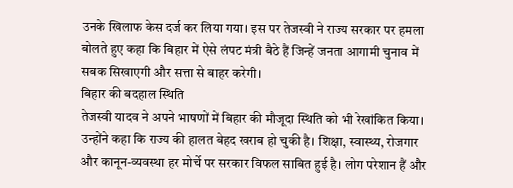उनके खिलाफ केस दर्ज कर लिया गया। इस पर तेजस्वी ने राज्य सरकार पर हमला बोलते हुए कहा कि बिहार में ऐसे लंपट मंत्री बैठे हैं जिन्हें जनता आगामी चुनाव में सबक सिखाएगी और सत्ता से बाहर करेगी।
बिहार की बदहाल स्थिति
तेजस्वी यादव ने अपने भाषणों में बिहार की मौजूदा स्थिति को भी रेखांकित किया। उन्होंने कहा कि राज्य की हालत बेहद खराब हो चुकी है। शिक्षा, स्वास्थ्य, रोजगार और कानून-व्यवस्था हर मोर्चे पर सरकार विफल साबित हुई है। लोग परेशान हैं और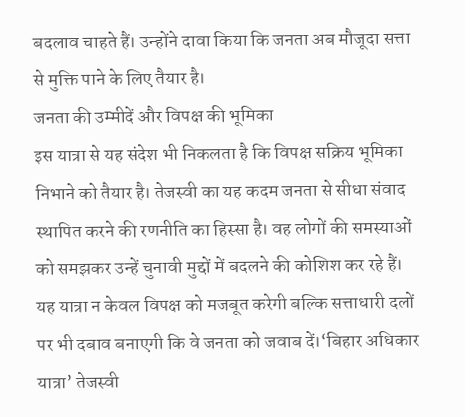बदलाव चाहते हैं। उन्होंने दावा किया कि जनता अब मौजूदा सत्ता से मुक्ति पाने के लिए तैयार है।
जनता की उम्मीदें और विपक्ष की भूमिका
इस यात्रा से यह संदेश भी निकलता है कि विपक्ष सक्रिय भूमिका निभाने को तैयार है। तेजस्वी का यह कदम जनता से सीधा संवाद स्थापित करने की रणनीति का हिस्सा है। वह लोगों की समस्याओं को समझकर उन्हें चुनावी मुद्दों में बदलने की कोशिश कर रहे हैं। यह यात्रा न केवल विपक्ष को मजबूत करेगी बल्कि सत्ताधारी दलों पर भी दबाव बनाएगी कि वे जनता को जवाब दें।‘बिहार अधिकार यात्रा’ तेजस्वी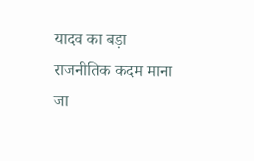यादव का बड़ा राजनीतिक कदम माना जा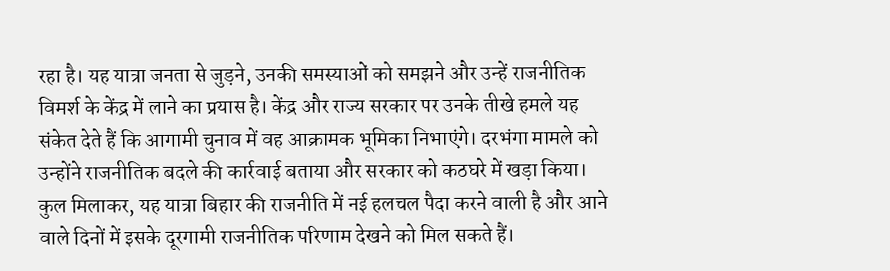रहा है। यह यात्रा जनता से जुड़ने, उनकी समस्याओं को समझने और उन्हें राजनीतिक विमर्श के केंद्र में लाने का प्रयास है। केंद्र और राज्य सरकार पर उनके तीखे हमले यह संकेत देते हैं कि आगामी चुनाव में वह आक्रामक भूमिका निभाएंगे। दरभंगा मामले को उन्होंने राजनीतिक बदले की कार्रवाई बताया और सरकार को कठघरे में खड़ा किया। कुल मिलाकर, यह यात्रा बिहार की राजनीति में नई हलचल पैदा करने वाली है और आने वाले दिनों में इसके दूरगामी राजनीतिक परिणाम देखने को मिल सकते हैं।